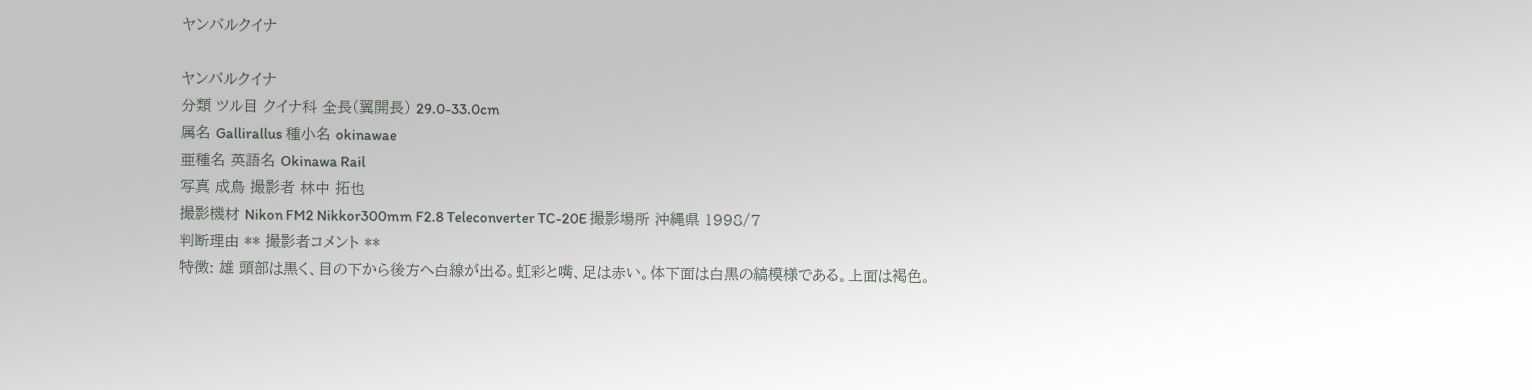ヤンバルクイナ

ヤンバルクイナ
分類 ツル目 クイナ科 全長(翼開長) 29.0-33.0cm
属名 Gallirallus 種小名 okinawae
亜種名 英語名 Okinawa Rail
写真 成鳥 撮影者 林中 拓也
撮影機材 Nikon FM2 Nikkor300mm F2.8 Teleconverter TC-20E 撮影場所 沖縄県 1998/7
判断理由 ** 撮影者コメント **
特徴: 雄 頭部は黒く、目の下から後方へ白線が出る。虹彩と嘴、足は赤い。体下面は白黒の縞模様である。上面は褐色。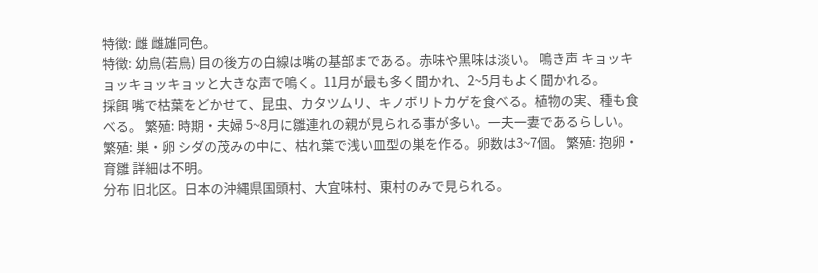特徴: 雌 雌雄同色。
特徴: 幼鳥(若鳥) 目の後方の白線は嘴の基部まである。赤味や黒味は淡い。 鳴き声 キョッキョッキョッキョッと大きな声で鳴く。11月が最も多く聞かれ、2~5月もよく聞かれる。
採餌 嘴で枯葉をどかせて、昆虫、カタツムリ、キノボリトカゲを食べる。植物の実、種も食べる。 繁殖: 時期・夫婦 5~8月に雛連れの親が見られる事が多い。一夫一妻であるらしい。
繁殖: 巣・卵 シダの茂みの中に、枯れ葉で浅い皿型の巣を作る。卵数は3~7個。 繁殖: 抱卵・育雛 詳細は不明。
分布 旧北区。日本の沖縄県国頭村、大宜味村、東村のみで見られる。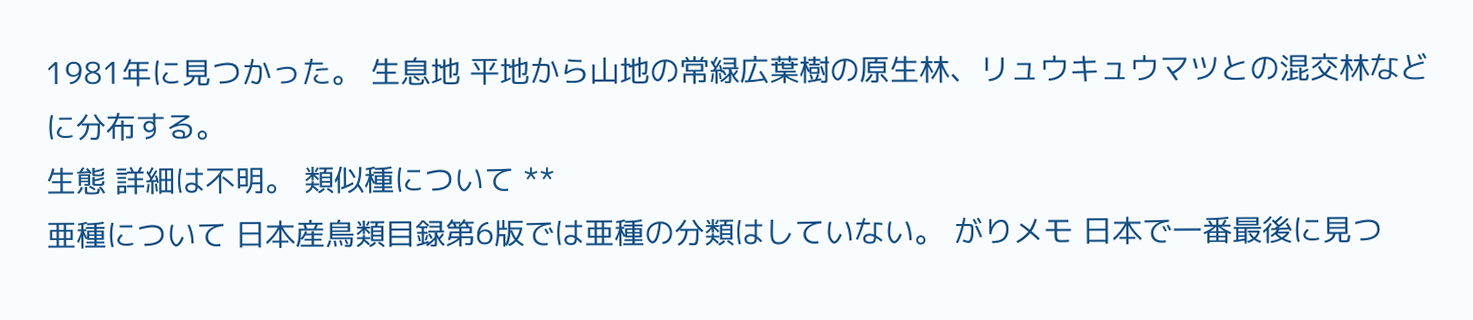1981年に見つかった。 生息地 平地から山地の常緑広葉樹の原生林、リュウキュウマツとの混交林などに分布する。
生態 詳細は不明。 類似種について **
亜種について 日本産鳥類目録第6版では亜種の分類はしていない。 がりメモ 日本で一番最後に見つ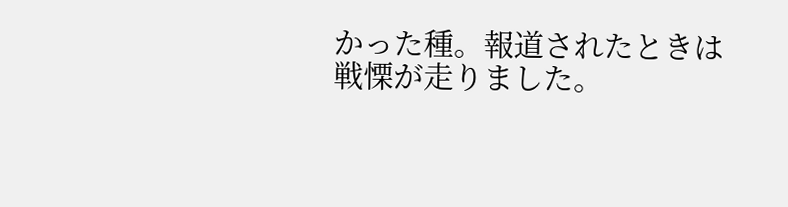かった種。報道されたときは戦慄が走りました。